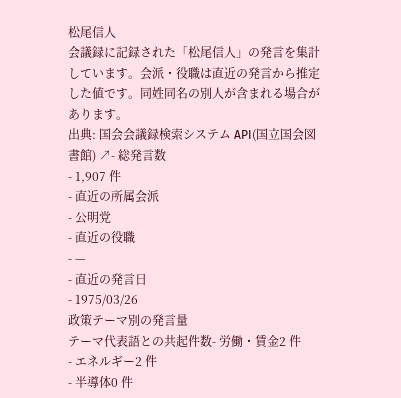松尾信人
会議録に記録された「松尾信人」の発言を集計しています。会派・役職は直近の発言から推定した値です。同姓同名の別人が含まれる場合があります。
出典: 国会会議録検索システム API(国立国会図書館) ↗- 総発言数
- 1,907 件
- 直近の所属会派
- 公明党
- 直近の役職
- —
- 直近の発言日
- 1975/03/26
政策テーマ別の発言量
テーマ代表語との共起件数- 労働・賃金2 件
- エネルギー2 件
- 半導体0 件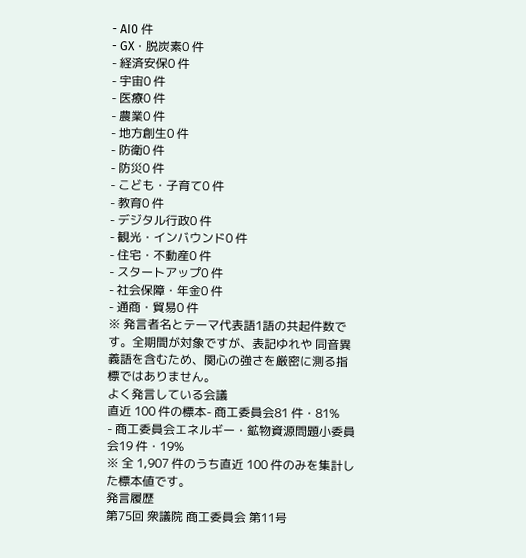- AI0 件
- GX・脱炭素0 件
- 経済安保0 件
- 宇宙0 件
- 医療0 件
- 農業0 件
- 地方創生0 件
- 防衛0 件
- 防災0 件
- こども・子育て0 件
- 教育0 件
- デジタル行政0 件
- 観光・インバウンド0 件
- 住宅・不動産0 件
- スタートアップ0 件
- 社会保障・年金0 件
- 通商・貿易0 件
※ 発言者名とテーマ代表語1語の共起件数です。全期間が対象ですが、表記ゆれや 同音異義語を含むため、関心の強さを厳密に測る指標ではありません。
よく発言している会議
直近 100 件の標本- 商工委員会81 件・81%
- 商工委員会エネルギー・鉱物資源問題小委員会19 件・19%
※ 全 1,907 件のうち直近 100 件のみを集計した標本値です。
発言履歴
第75回 衆議院 商工委員会 第11号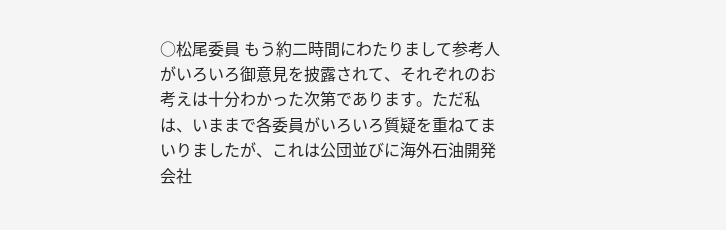○松尾委員 もう約二時間にわたりまして参考人がいろいろ御意見を披露されて、それぞれのお考えは十分わかった次第であります。ただ私は、いままで各委員がいろいろ質疑を重ねてまいりましたが、これは公団並びに海外石油開発会社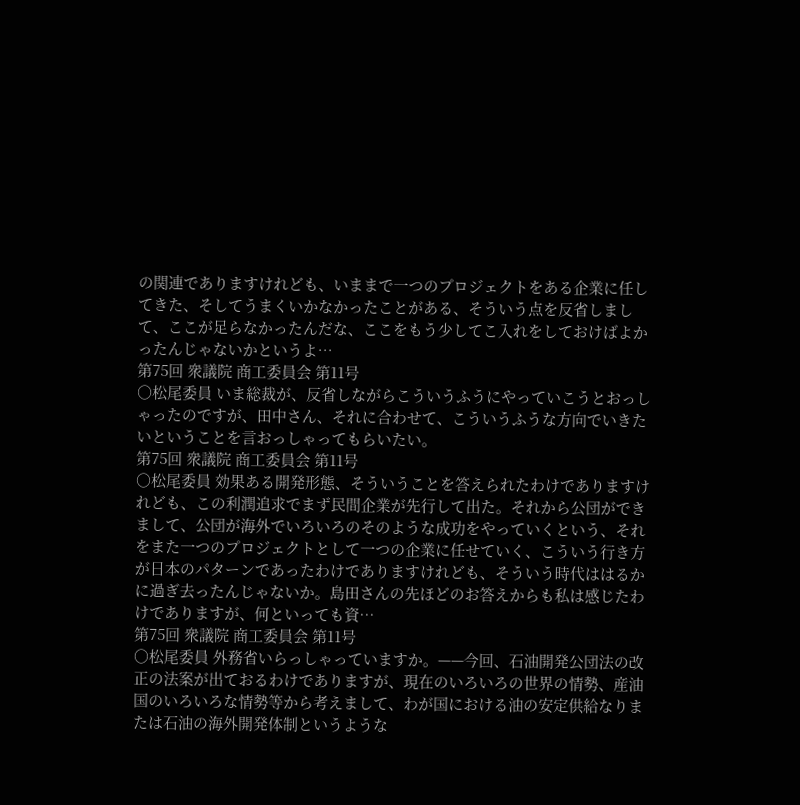の関連でありますけれども、いままで一つのプロジェクトをある企業に任してきた、そしてうまくいかなかったことがある、そういう点を反省しまして、ここが足らなかったんだな、ここをもう少してこ入れをしておけばよかったんじゃないかというよ…
第75回 衆議院 商工委員会 第11号
○松尾委員 いま総裁が、反省しながらこういうふうにやっていこうとおっしゃったのですが、田中さん、それに合わせて、こういうふうな方向でいきたいということを言おっしゃってもらいたい。
第75回 衆議院 商工委員会 第11号
○松尾委員 効果ある開発形態、そういうことを答えられたわけでありますけれども、この利潤追求でまず民間企業が先行して出た。それから公団ができまして、公団が海外でいろいろのそのような成功をやっていくという、それをまた一つのプロジェクトとして一つの企業に任せていく、こういう行き方が日本のパターンであったわけでありますけれども、そういう時代ははるかに過ぎ去ったんじゃないか。島田さんの先ほどのお答えからも私は感じたわけでありますが、何といっても資…
第75回 衆議院 商工委員会 第11号
○松尾委員 外務省いらっしゃっていますか。——今回、石油開発公団法の改正の法案が出ておるわけでありますが、現在のいろいろの世界の情勢、産油国のいろいろな情勢等から考えまして、わが国における油の安定供給なりまたは石油の海外開発体制というような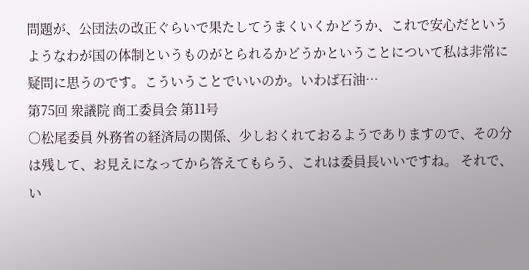問題が、公団法の改正ぐらいで果たしてうまくいくかどうか、これで安心だというようなわが国の体制というものがとられるかどうかということについて私は非常に疑問に思うのです。こういうことでいいのか。いわば石油…
第75回 衆議院 商工委員会 第11号
○松尾委員 外務省の経済局の関係、少しおくれておるようでありますので、その分は残して、お見えになってから答えてもらう、これは委員長いいですね。 それで、い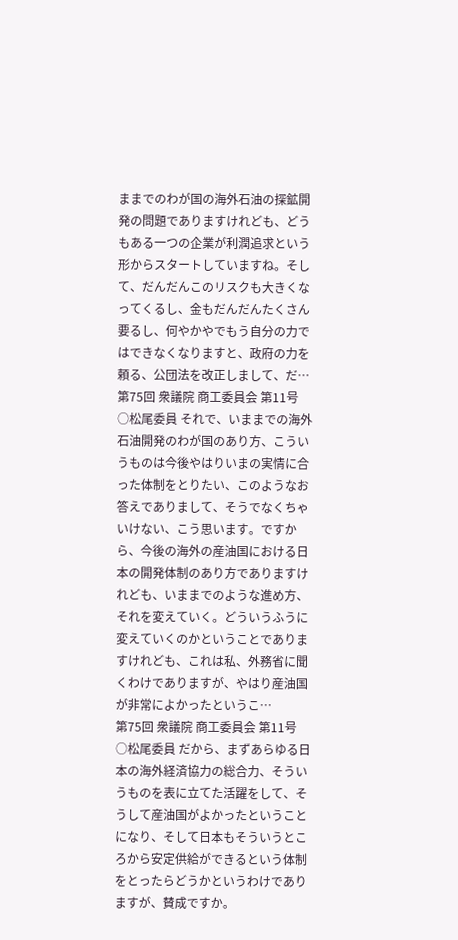ままでのわが国の海外石油の探鉱開発の問題でありますけれども、どうもある一つの企業が利潤追求という形からスタートしていますね。そして、だんだんこのリスクも大きくなってくるし、金もだんだんたくさん要るし、何やかやでもう自分の力ではできなくなりますと、政府の力を頼る、公団法を改正しまして、だ…
第75回 衆議院 商工委員会 第11号
○松尾委員 それで、いままでの海外石油開発のわが国のあり方、こういうものは今後やはりいまの実情に合った体制をとりたい、このようなお答えでありまして、そうでなくちゃいけない、こう思います。ですから、今後の海外の産油国における日本の開発体制のあり方でありますけれども、いままでのような進め方、それを変えていく。どういうふうに変えていくのかということでありますけれども、これは私、外務省に聞くわけでありますが、やはり産油国が非常によかったというこ…
第75回 衆議院 商工委員会 第11号
○松尾委員 だから、まずあらゆる日本の海外経済協力の総合力、そういうものを表に立てた活躍をして、そうして産油国がよかったということになり、そして日本もそういうところから安定供給ができるという体制をとったらどうかというわけでありますが、賛成ですか。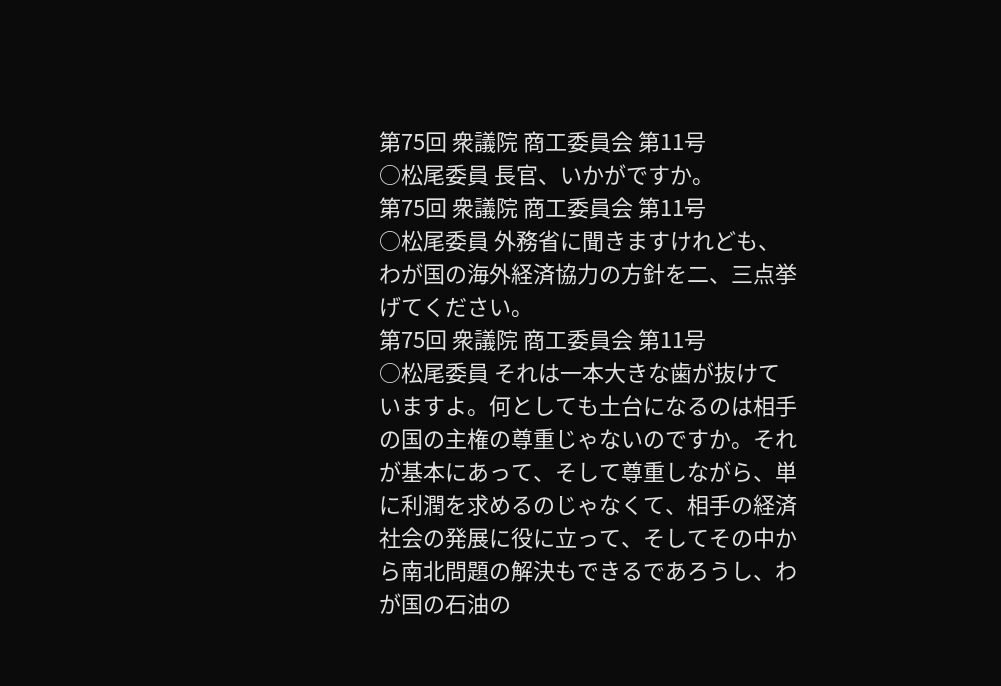第75回 衆議院 商工委員会 第11号
○松尾委員 長官、いかがですか。
第75回 衆議院 商工委員会 第11号
○松尾委員 外務省に聞きますけれども、わが国の海外経済協力の方針を二、三点挙げてください。
第75回 衆議院 商工委員会 第11号
○松尾委員 それは一本大きな歯が抜けていますよ。何としても土台になるのは相手の国の主権の尊重じゃないのですか。それが基本にあって、そして尊重しながら、単に利潤を求めるのじゃなくて、相手の経済社会の発展に役に立って、そしてその中から南北問題の解決もできるであろうし、わが国の石油の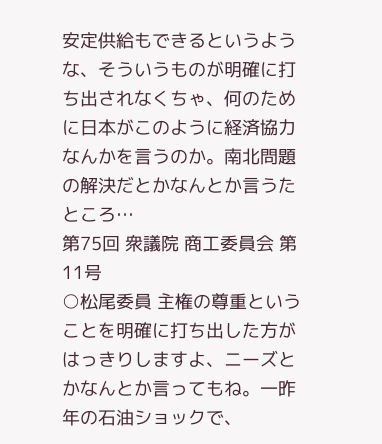安定供給もできるというような、そういうものが明確に打ち出されなくちゃ、何のために日本がこのように経済協力なんかを言うのか。南北問題の解決だとかなんとか言うたところ…
第75回 衆議院 商工委員会 第11号
○松尾委員 主権の尊重ということを明確に打ち出した方がはっきりしますよ、ニーズとかなんとか言ってもね。一昨年の石油ショックで、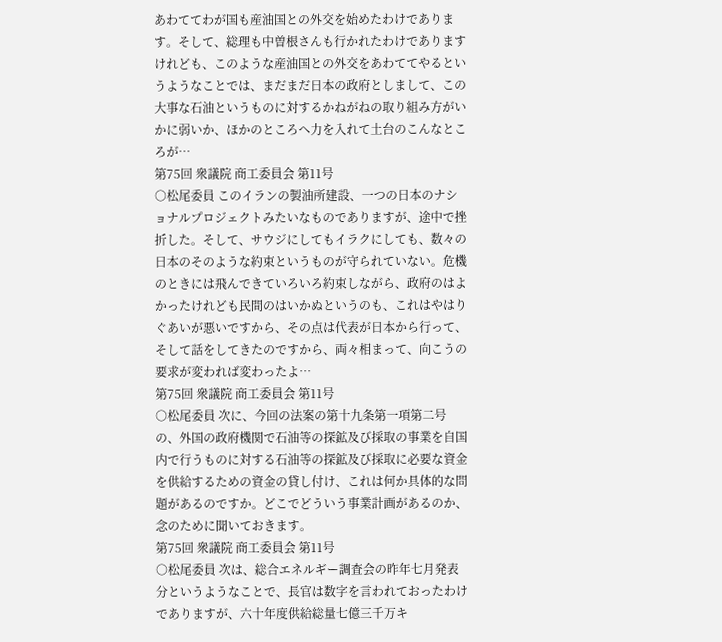あわててわが国も産油国との外交を始めたわけであります。そして、総理も中曽根さんも行かれたわけでありますけれども、このような産油国との外交をあわててやるというようなことでは、まだまだ日本の政府としまして、この大事な石油というものに対するかねがねの取り組み方がいかに弱いか、ほかのところへ力を入れて土台のこんなところが…
第75回 衆議院 商工委員会 第11号
○松尾委員 このイランの製油所建設、一つの日本のナショナルプロジェクトみたいなものでありますが、途中で挫折した。そして、サウジにしてもイラクにしても、数々の日本のそのような約束というものが守られていない。危機のときには飛んできていろいろ約束しながら、政府のはよかったけれども民間のはいかぬというのも、これはやはりぐあいが悪いですから、その点は代表が日本から行って、そして話をしてきたのですから、両々相まって、向こうの要求が変われば変わったよ…
第75回 衆議院 商工委員会 第11号
○松尾委員 次に、今回の法案の第十九条第一項第二号の、外国の政府機関で石油等の探鉱及び採取の事業を自国内で行うものに対する石油等の探鉱及び採取に必要な資金を供給するための資金の貸し付け、これは何か具体的な問題があるのですか。どこでどういう事業計画があるのか、念のために聞いておきます。
第75回 衆議院 商工委員会 第11号
○松尾委員 次は、総合エネルギー調査会の昨年七月発表分というようなことで、長官は数字を言われておったわけでありますが、六十年度供給総量七億三千万キ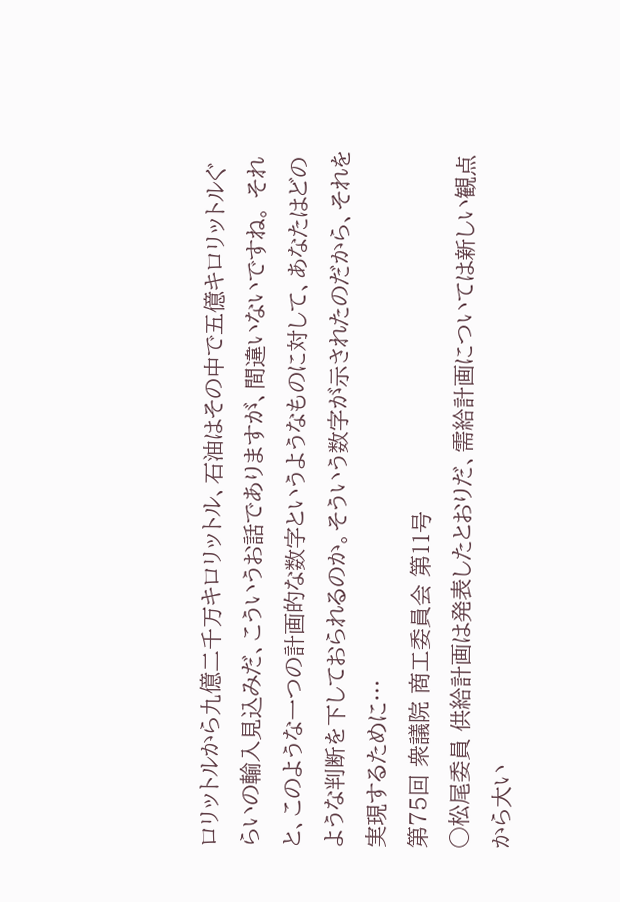ロリットルから九億二千万キロリットル、石油はその中で五億キロリットルぐらいの輸入見込みだ、こういうお話でありますが、間違いないですね。 それと、このような一つの計画的な数字というようなものに対して、あなたはどのような判断を下しておられるのか。そういう数字が示されたのだから、それを実現するために…
第75回 衆議院 商工委員会 第11号
○松尾委員 供給計画は発表したとおりだ、需給計画については新しい観点から大い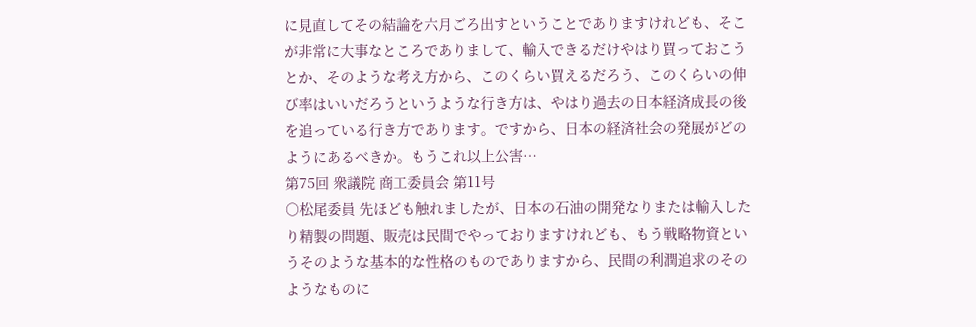に見直してその結論を六月ごろ出すということでありますけれども、そこが非常に大事なところでありまして、輸入できるだけやはり買っておこうとか、そのような考え方から、このくらい買えるだろう、このくらいの伸び率はいいだろうというような行き方は、やはり過去の日本経済成長の後を追っている行き方であります。ですから、日本の経済社会の発展がどのようにあるべきか。もうこれ以上公害…
第75回 衆議院 商工委員会 第11号
○松尾委員 先ほども触れましたが、日本の石油の開発なりまたは輸入したり精製の問題、販売は民間でやっておりますけれども、もう戦略物資というそのような基本的な性格のものでありますから、民間の利潤追求のそのようなものに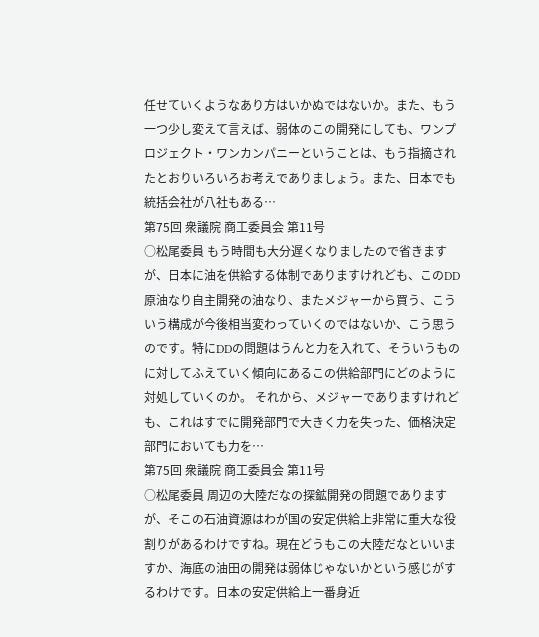任せていくようなあり方はいかぬではないか。また、もう一つ少し変えて言えば、弱体のこの開発にしても、ワンプロジェクト・ワンカンパニーということは、もう指摘されたとおりいろいろお考えでありましょう。また、日本でも統括会社が八社もある…
第75回 衆議院 商工委員会 第11号
○松尾委員 もう時間も大分遅くなりましたので省きますが、日本に油を供給する体制でありますけれども、このDD原油なり自主開発の油なり、またメジャーから買う、こういう構成が今後相当変わっていくのではないか、こう思うのです。特にDDの問題はうんと力を入れて、そういうものに対してふえていく傾向にあるこの供給部門にどのように対処していくのか。 それから、メジャーでありますけれども、これはすでに開発部門で大きく力を失った、価格決定部門においても力を…
第75回 衆議院 商工委員会 第11号
○松尾委員 周辺の大陸だなの探鉱開発の問題でありますが、そこの石油資源はわが国の安定供給上非常に重大な役割りがあるわけですね。現在どうもこの大陸だなといいますか、海底の油田の開発は弱体じゃないかという感じがするわけです。日本の安定供給上一番身近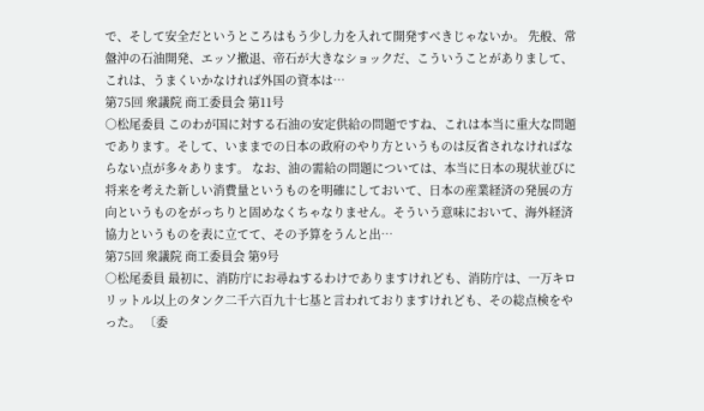で、そして安全だというところはもう少し力を入れて開発すべきじゃないか。 先般、常盤沖の石油開発、エッソ撤退、帝石が大きなショックだ、こういうことがありまして、これは、うまくいかなければ外国の資本は…
第75回 衆議院 商工委員会 第11号
○松尾委員 このわが国に対する石油の安定供給の問題ですね、これは本当に重大な問題であります。そして、いままでの日本の政府のやり方というものは反省されなければならない点が多々あります。 なお、油の需給の問題については、本当に日本の現状並びに将来を考えた新しい消費量というものを明確にしておいて、日本の産業経済の発展の方向というものをがっちりと固めなくちゃなりません。そういう意味において、海外経済協力というものを表に立てて、その予算をうんと出…
第75回 衆議院 商工委員会 第9号
○松尾委員 最初に、消防庁にお尋ねするわけでありますけれども、消防庁は、一万キロリットル以上のタンク二千六百九十七基と言われておりますけれども、その総点検をやった。 〔委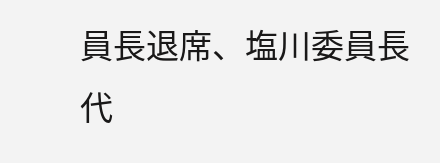員長退席、塩川委員長代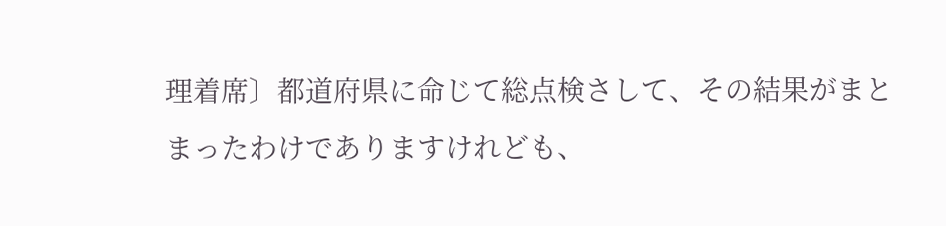理着席〕都道府県に命じて総点検さして、その結果がまとまったわけでありますけれども、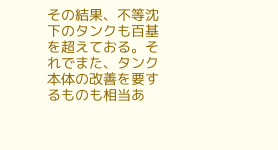その結果、不等沈下のタンクも百基を超えておる。それでまた、タンク本体の改善を要するものも相当あ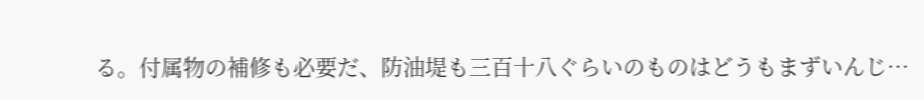る。付属物の補修も必要だ、防油堤も三百十八ぐらいのものはどうもまずいんじ…